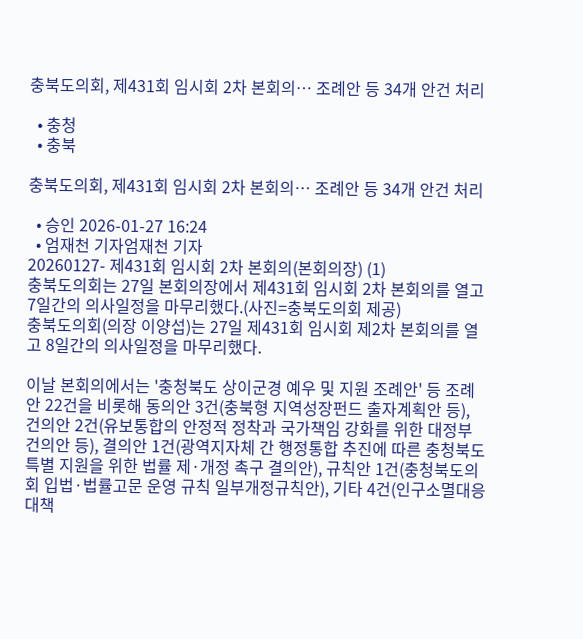충북도의회, 제431회 임시회 2차 본회의… 조례안 등 34개 안건 처리

  • 충청
  • 충북

충북도의회, 제431회 임시회 2차 본회의… 조례안 등 34개 안건 처리

  • 승인 2026-01-27 16:24
  • 엄재천 기자엄재천 기자
20260127- 제431회 임시회 2차 본회의(본회의장) (1)
충북도의회는 27일 본회의장에서 제431회 임시회 2차 본회의를 열고 7일간의 의사일정을 마무리했다.(사진=충북도의회 제공)
충북도의회(의장 이양섭)는 27일 제431회 임시회 제2차 본회의를 열고 8일간의 의사일정을 마무리했다.

이날 본회의에서는 '충청북도 상이군경 예우 및 지원 조례안' 등 조례안 22건을 비롯해 동의안 3건(충북형 지역성장펀드 출자계획안 등), 건의안 2건(유보통합의 안정적 정착과 국가책임 강화를 위한 대정부 건의안 등), 결의안 1건(광역지자체 간 행정통합 추진에 따른 충청북도 특별 지원을 위한 법률 제·개정 촉구 결의안), 규칙안 1건(충청북도의회 입법·법률고문 운영 규칙 일부개정규칙안), 기타 4건(인구소멸대응 대책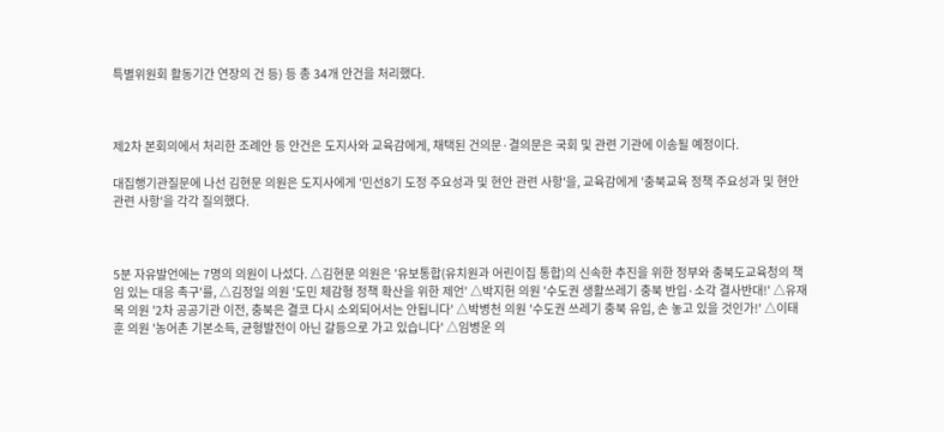특별위원회 활동기간 연장의 건 등) 등 총 34개 안건을 처리했다.



제2차 본회의에서 처리한 조례안 등 안건은 도지사와 교육감에게, 채택된 건의문·결의문은 국회 및 관련 기관에 이송될 예정이다.

대집행기관질문에 나선 김현문 의원은 도지사에게 '민선8기 도정 주요성과 및 현안 관련 사항'을, 교육감에게 '충북교육 정책 주요성과 및 현안 관련 사항'을 각각 질의했다.



5분 자유발언에는 7명의 의원이 나섰다. △김현문 의원은 '유보통합(유치원과 어린이집 통합)의 신속한 추진을 위한 정부와 충북도교육청의 책임 있는 대응 촉구'를, △김정일 의원 '도민 체감형 정책 확산을 위한 제언' △박지헌 의원 '수도권 생활쓰레기 충북 반입·소각 결사반대!' △유재목 의원 '2차 공공기관 이전, 충북은 결코 다시 소외되어서는 안됩니다' △박병천 의원 '수도권 쓰레기 충북 유입, 손 놓고 있을 것인가!' △이태훈 의원 '농어촌 기본소득, 균형발전이 아닌 갈등으로 가고 있습니다' △임병운 의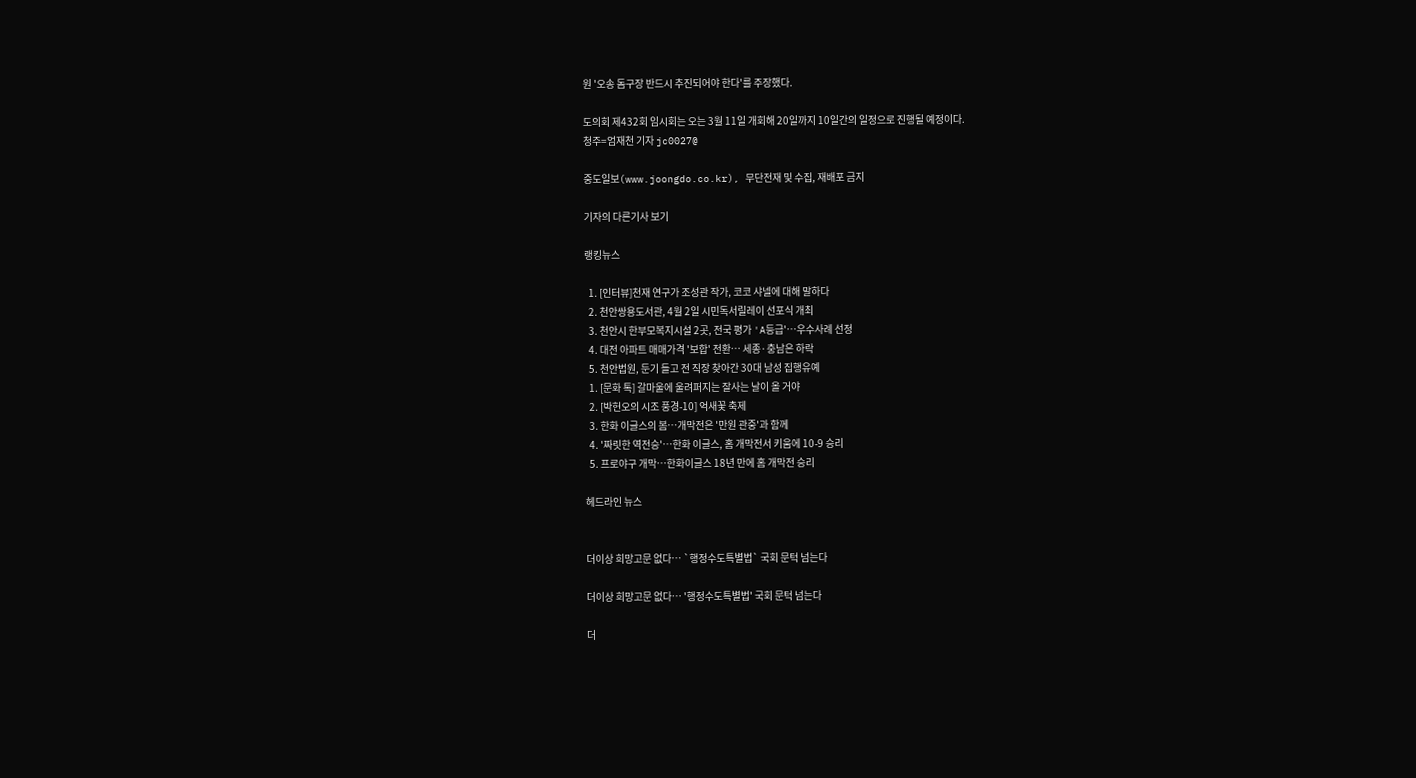원 '오송 돔구장 반드시 추진되어야 한다'를 주장했다.

도의회 제432회 임시회는 오는 3월 11일 개회해 20일까지 10일간의 일정으로 진행될 예정이다.
청주=엄재천 기자 jc0027@

중도일보(www.joongdo.co.kr), 무단전재 및 수집, 재배포 금지

기자의 다른기사 보기

랭킹뉴스

  1. [인터뷰]천재 연구가 조성관 작가, 코코 샤넬에 대해 말하다
  2. 천안쌍용도서관, 4월 2일 시민독서릴레이 선포식 개최
  3. 천안시 한부모복지시설 2곳, 전국 평가 'A등급'…우수사례 선정
  4. 대전 아파트 매매가격 '보합' 전환… 세종·충남은 하락
  5. 천안법원, 둔기 들고 전 직장 찾아간 30대 남성 집행유예
  1. [문화 톡] 갈마울에 울려퍼지는 잘사는 날이 올 거야
  2. [박헌오의 시조 풍경-10] 억새꽃 축제
  3. 한화 이글스의 봄…개막전은 '만원 관중'과 함께
  4. '짜릿한 역전승'…한화 이글스, 홈 개막전서 키움에 10-9 승리
  5. 프로야구 개막…한화이글스 18년 만에 홈 개막전 승리

헤드라인 뉴스


더이상 희망고문 없다… `행정수도특별법` 국회 문턱 넘는다

더이상 희망고문 없다… '행정수도특별법' 국회 문턱 넘는다

더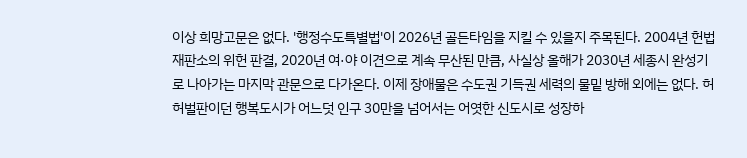이상 희망고문은 없다. '행정수도특별법'이 2026년 골든타임을 지킬 수 있을지 주목된다. 2004년 헌법재판소의 위헌 판결, 2020년 여·야 이견으로 계속 무산된 만큼, 사실상 올해가 2030년 세종시 완성기로 나아가는 마지막 관문으로 다가온다. 이제 장애물은 수도권 기득권 세력의 물밑 방해 외에는 없다. 허허벌판이던 행복도시가 어느덧 인구 30만을 넘어서는 어엿한 신도시로 성장하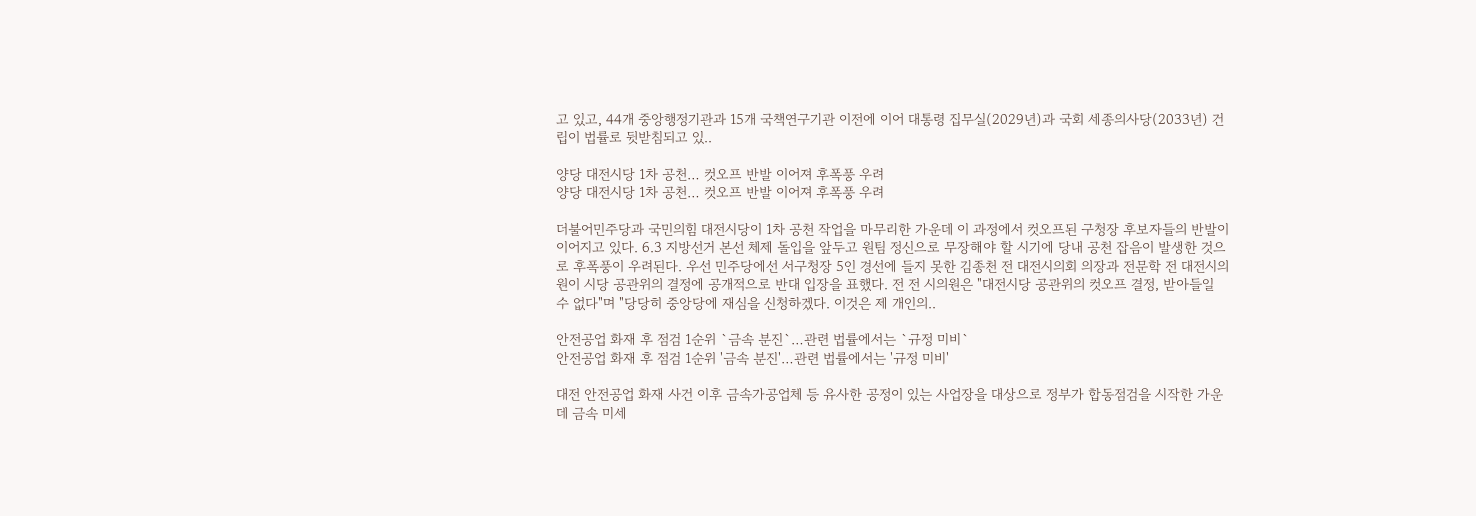고 있고, 44개 중앙행정기관과 15개 국책연구기관 이전에 이어 대통령 집무실(2029년)과 국회 세종의사당(2033년) 건립이 법률로 뒷받침되고 있..

양당 대전시당 1차 공천… 컷오프 반발 이어져 후폭풍 우려
양당 대전시당 1차 공천… 컷오프 반발 이어져 후폭풍 우려

더불어민주당과 국민의힘 대전시당이 1차 공천 작업을 마무리한 가운데 이 과정에서 컷오프된 구청장 후보자들의 반발이 이어지고 있다. 6.3 지방선거 본선 체제 돌입을 앞두고 원팀 정신으로 무장해야 할 시기에 당내 공천 잡음이 발생한 것으로 후폭풍이 우려된다. 우선 민주당에선 서구청장 5인 경선에 들지 못한 김종천 전 대전시의회 의장과 전문학 전 대전시의원이 시당 공관위의 결정에 공개적으로 반대 입장을 표했다. 전 전 시의원은 "대전시당 공관위의 컷오프 결정, 받아들일 수 없다"며 "당당히 중앙당에 재심을 신청하겠다. 이것은 제 개인의..

안전공업 화재 후 점검 1순위 `금속 분진`…관련 법률에서는 `규정 미비`
안전공업 화재 후 점검 1순위 '금속 분진'…관련 법률에서는 '규정 미비'

대전 안전공업 화재 사건 이후 금속가공업체 등 유사한 공정이 있는 사업장을 대상으로 정부가 합동점검을 시작한 가운데 금속 미세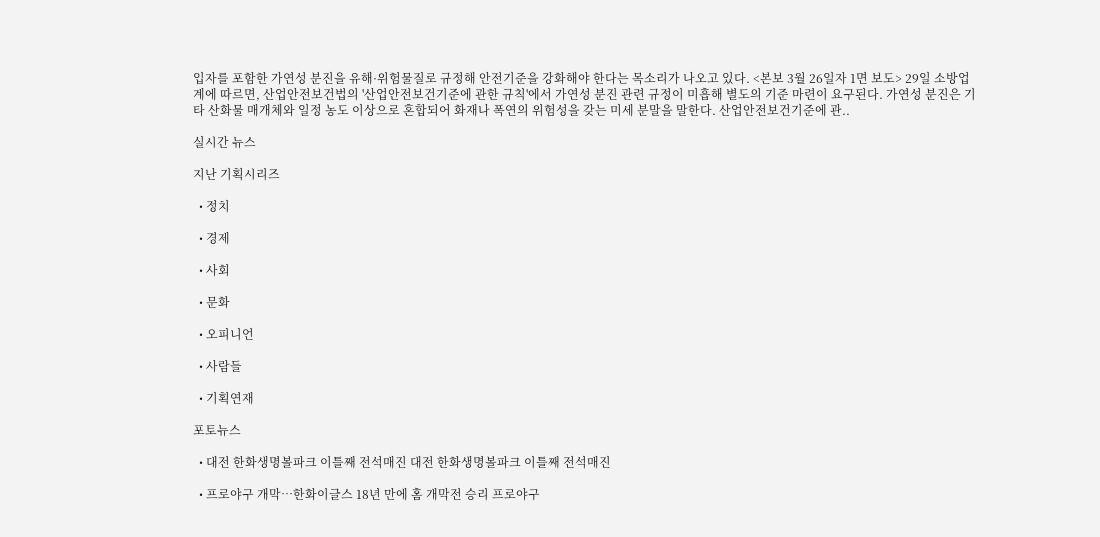입자를 포함한 가연성 분진을 유해·위험물질로 규정해 안전기준을 강화해야 한다는 목소리가 나오고 있다. <본보 3월 26일자 1면 보도> 29일 소방업계에 따르면, 산업안전보건법의 '산업안전보건기준에 관한 규칙'에서 가연성 분진 관련 규정이 미흡해 별도의 기준 마련이 요구된다. 가연성 분진은 기타 산화물 매개체와 일정 농도 이상으로 혼합되어 화재나 폭연의 위험성을 갖는 미세 분말을 말한다. 산업안전보건기준에 관..

실시간 뉴스

지난 기획시리즈

  • 정치

  • 경제

  • 사회

  • 문화

  • 오피니언

  • 사람들

  • 기획연재

포토뉴스

  • 대전 한화생명볼파크 이틀째 전석매진 대전 한화생명볼파크 이틀째 전석매진

  • 프로야구 개막…한화이글스 18년 만에 홈 개막전 승리 프로야구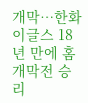개막…한화이글스 18년 만에 홈 개막전 승리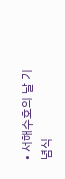• 서해수호의 날 기념식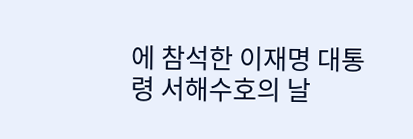에 참석한 이재명 대통령 서해수호의 날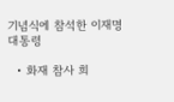기념식에 참석한 이재명 대통령

  • 화재 참사 희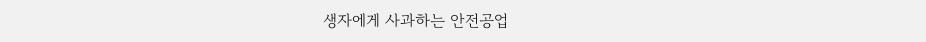생자에게 사과하는 안전공업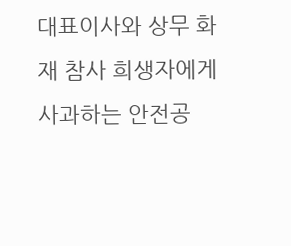대표이사와 상무 화재 참사 희생자에게 사과하는 안전공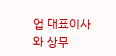업 대표이사와 상무